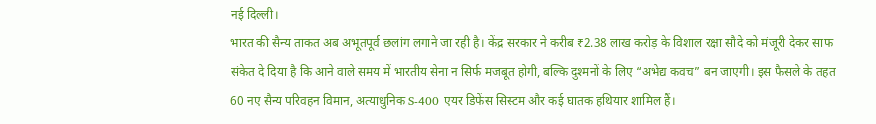नई दिल्ली।
भारत की सैन्य ताकत अब अभूतपूर्व छलांग लगाने जा रही है। केंद्र सरकार ने करीब ₹2.38 लाख करोड़ के विशाल रक्षा सौदे को मंजूरी देकर साफ संकेत दे दिया है कि आने वाले समय में भारतीय सेना न सिर्फ मजबूत होगी, बल्कि दुश्मनों के लिए “अभेद्य कवच” बन जाएगी। इस फैसले के तहत 60 नए सैन्य परिवहन विमान, अत्याधुनिक S-400 एयर डिफेंस सिस्टम और कई घातक हथियार शामिल हैं।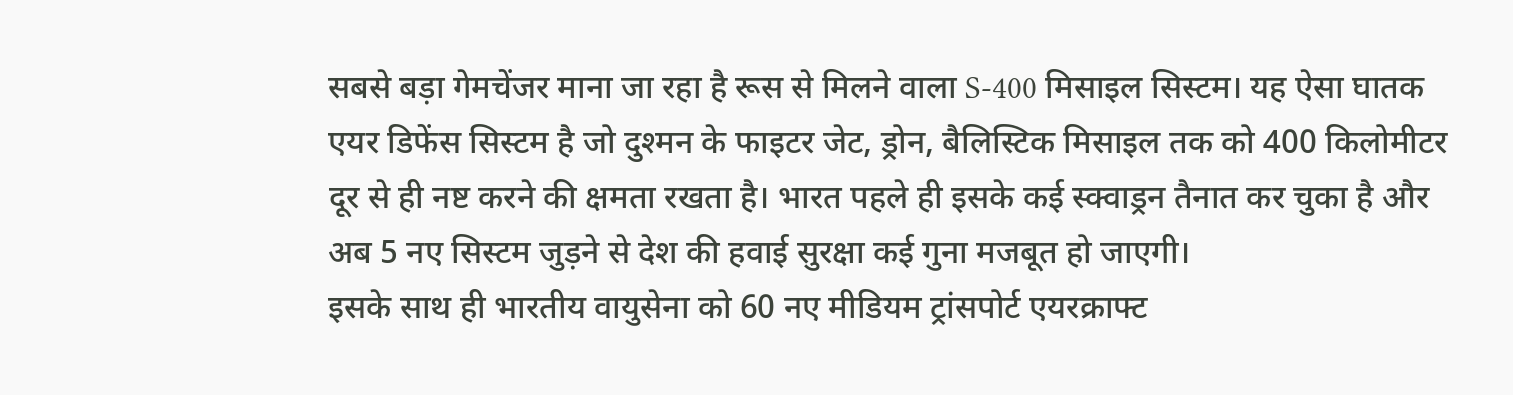सबसे बड़ा गेमचेंजर माना जा रहा है रूस से मिलने वाला S-400 मिसाइल सिस्टम। यह ऐसा घातक एयर डिफेंस सिस्टम है जो दुश्मन के फाइटर जेट, ड्रोन, बैलिस्टिक मिसाइल तक को 400 किलोमीटर दूर से ही नष्ट करने की क्षमता रखता है। भारत पहले ही इसके कई स्क्वाड्रन तैनात कर चुका है और अब 5 नए सिस्टम जुड़ने से देश की हवाई सुरक्षा कई गुना मजबूत हो जाएगी।
इसके साथ ही भारतीय वायुसेना को 60 नए मीडियम ट्रांसपोर्ट एयरक्राफ्ट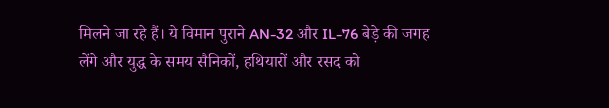मिलने जा रहे हैं। ये विमान पुराने AN-32 और IL-76 बेड़े की जगह लेंगे और युद्ध के समय सैनिकों, हथियारों और रसद को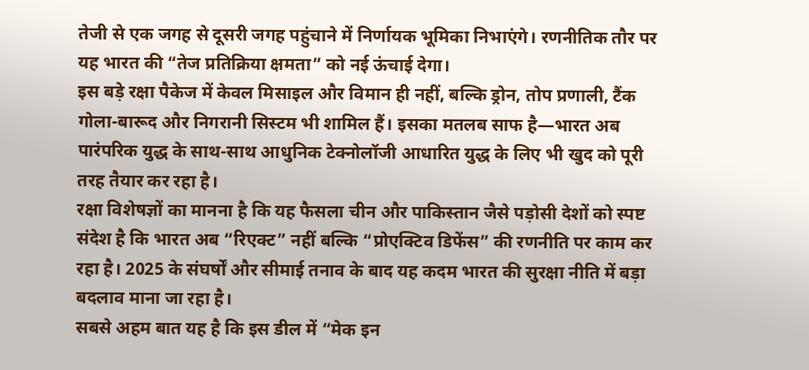तेजी से एक जगह से दूसरी जगह पहुंचाने में निर्णायक भूमिका निभाएंगे। रणनीतिक तौर पर यह भारत की “तेज प्रतिक्रिया क्षमता” को नई ऊंचाई देगा।
इस बड़े रक्षा पैकेज में केवल मिसाइल और विमान ही नहीं, बल्कि ड्रोन, तोप प्रणाली, टैंक गोला-बारूद और निगरानी सिस्टम भी शामिल हैं। इसका मतलब साफ है—भारत अब पारंपरिक युद्ध के साथ-साथ आधुनिक टेक्नोलॉजी आधारित युद्ध के लिए भी खुद को पूरी तरह तैयार कर रहा है।
रक्षा विशेषज्ञों का मानना है कि यह फैसला चीन और पाकिस्तान जैसे पड़ोसी देशों को स्पष्ट संदेश है कि भारत अब “रिएक्ट” नहीं बल्कि “प्रोएक्टिव डिफेंस” की रणनीति पर काम कर रहा है। 2025 के संघर्षों और सीमाई तनाव के बाद यह कदम भारत की सुरक्षा नीति में बड़ा बदलाव माना जा रहा है।
सबसे अहम बात यह है कि इस डील में “मेक इन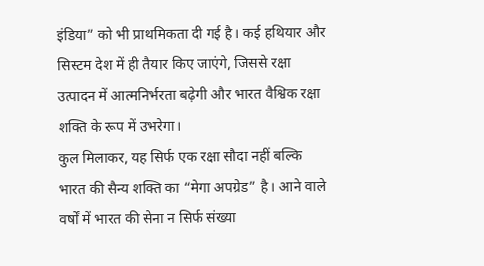इंडिया” को भी प्राथमिकता दी गई है। कई हथियार और सिस्टम देश में ही तैयार किए जाएंगे, जिससे रक्षा उत्पादन में आत्मनिर्भरता बढ़ेगी और भारत वैश्विक रक्षा शक्ति के रूप में उभरेगा।
कुल मिलाकर, यह सिर्फ एक रक्षा सौदा नहीं बल्कि भारत की सैन्य शक्ति का “मेगा अपग्रेड” है। आने वाले वर्षों में भारत की सेना न सिर्फ संख्या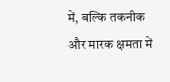में, बल्कि तकनीक और मारक क्षमता में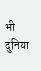भी दुनिया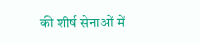की शीर्ष सेनाओं में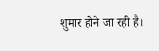शुमार होने जा रही है।